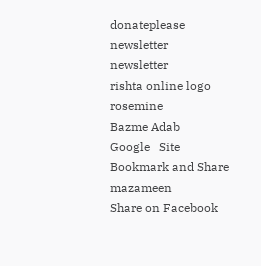donateplease
newsletter
newsletter
rishta online logo
rosemine
Bazme Adab
Google   Site
Bookmark and Share
mazameen
Share on Facebook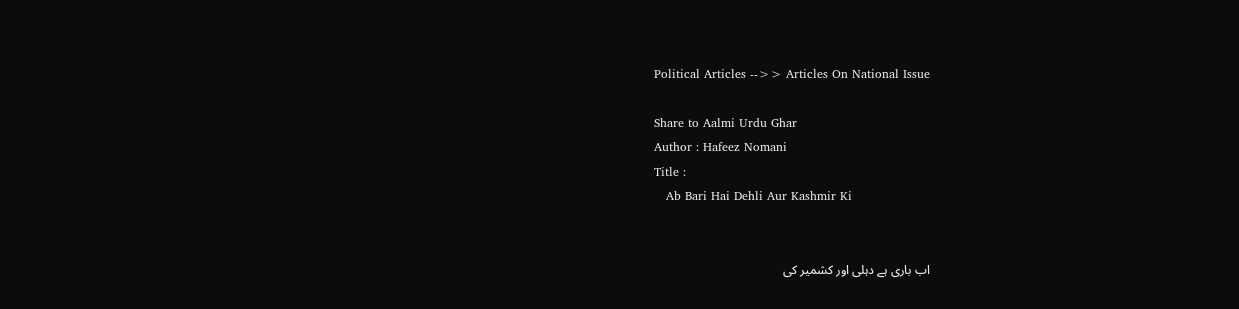Political Articles -->> Articles On National Issue

Share to Aalmi Urdu Ghar
Author : Hafeez Nomani
Title :
   Ab Bari Hai Dehli Aur Kashmir Ki


اب باری ہے دہلی اور کشمیر کی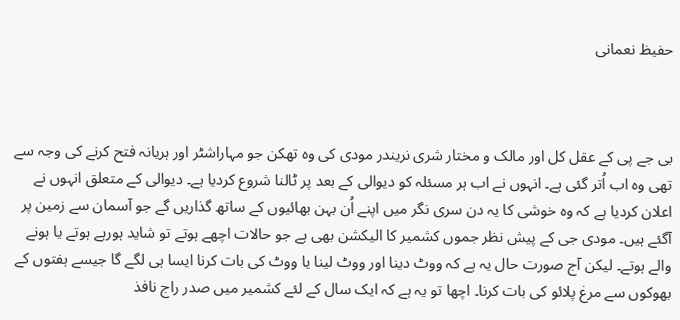حفیظ نعمانی



بی جے پی کے عقل کل اور مالک و مختار شری نریندر مودی کی وہ تھکن جو مہاراشٹر اور ہریانہ فتح کرنے کی وجہ سے تھی وہ اب اُتر گئی ہے۔ انہوں نے اب ہر مسئلہ کو دیوالی کے بعد پر ٹالنا شروع کردیا ہے۔ دیوالی کے متعلق انہوں نے اعلان کردیا ہے کہ وہ خوشی کا یہ دن سری نگر میں اپنے اُن بہن بھائیوں کے ساتھ گذاریں گے جو آسمان سے زمین پر آگئے ہیں۔ مودی جی کے پیش نظر جموں کشمیر کا الیکشن بھی ہے جو حالات اچھے ہوتے تو شاید ہورہے ہوتے یا ہونے والے ہوتے۔ لیکن آج صورت حال یہ ہے کہ ووٹ دینا اور ووٹ لینا یا ووٹ کی بات کرنا ایسا ہی لگے گا جیسے ہفتوں کے بھوکوں سے مرغ پلائو کی بات کرنا۔ اچھا تو یہ ہے کہ ایک سال کے لئے کشمیر میں صدر راج نافذ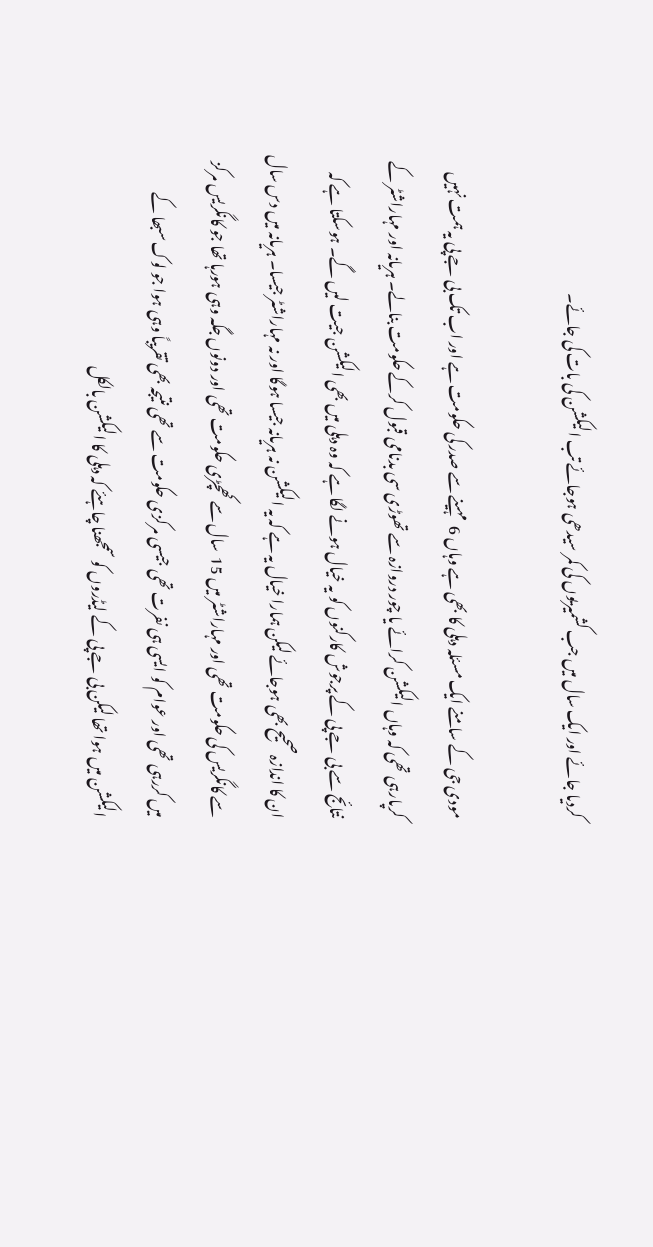کردیا جائے اور ایک سال میں جب کشمیریوں کی کمر سیدھی ہوجائے تب الیکشن کی بات کی جائے۔

مودی جی کے سامنے ایک مسئلہ دہلی کا بھی ہے وہاں 6  مہینے سے صدر کی حکومت ہے اور اب تک بی جے پی یہ ہمت نہیں کرپارہی تھی کہ وہاں الیکشن کرائے یا چور دروازہ سے تھوڑی سی بدنامی قبول کرکے حکومت بنالے۔ ہریانہ اور مہاراشٹر کے نتائج سے بی جے پی کے پرجوش کارکنوں کو یہ خیال ہونے لگا ہے کہ وہ دہلی میں بھی الیکشن جیت لیں گے۔ ہوسکتا ہے کہ ان کا اندازہ صحیح بھی ہوجائے لیکن ہمارا خیال یہ ہے کہ یہ الیکشن نہ ہریانہ جیسا ہوگا اور نہ مہاراشٹر جیسا۔ ہریانہ میں دس سال سے کانگریس کی حکومت تھی اور مہاراشٹر میں 15  سال سے کھچڑی حکومت تھی اور دونوں جگہ وہی ہورہا تھا جو کانگریس مرکز میں کررہی تھی اور عوام کو ایسی ہی نفرت تھی جیسی مرکزی حکومت سے تھی نتیجہ بھی تقریباً وہی ہوا جو لوک سبھا کے الیکشن میں ہوا تھا لیکن بی جے پی کے لیڈروں کو سمجھنا چاہئے کہ دہلی کا الیکشن بالکل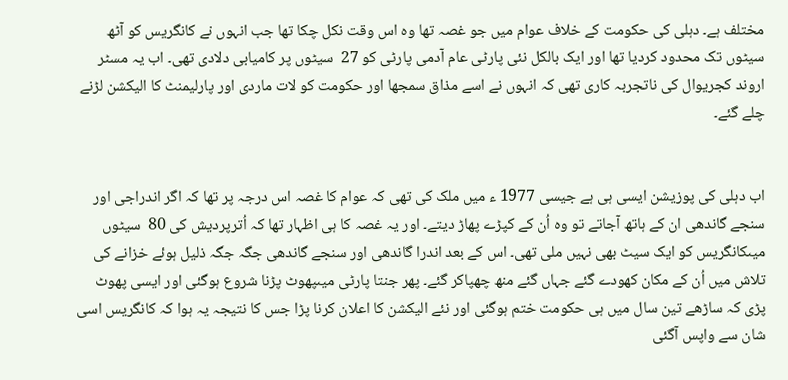مختلف ہے۔ دہلی کی حکومت کے خلاف عوام میں جو غصہ تھا وہ اس وقت نکل چکا تھا جب انہوں نے کانگریس کو آٹھ سیٹوں تک محدود کردیا تھا اور ایک بالکل نئی پارٹی عام آدمی پارٹی کو 27  سیٹوں پر کامیابی دلادی تھی۔ اب یہ مسٹر اروند کجریوال کی ناتجربہ کاری تھی کہ انہوں نے اسے مذاق سمجھا اور حکومت کو لات ماردی اور پارلیمنٹ کا الیکشن لڑنے چلے گئے۔


اب دہلی کی پوزیشن ایسی ہی ہے جیسی 1977 ء میں ملک کی تھی کہ عوام کا غصہ اس درجہ پر تھا کہ اگر اندراجی اور سنجے گاندھی ان کے ہاتھ آجاتے تو وہ اُن کے کپڑے پھاڑ دیتے۔ اور یہ غصہ کا ہی اظہار تھا کہ اُترپردیش کی 80  سیٹوں میںکانگریس کو ایک سیٹ بھی نہیں ملی تھی۔ اس کے بعد اندرا گاندھی اور سنجے گاندھی جگہ جگہ ذلیل ہوئے خزانے کی تلاش میں اُن کے مکان کھودے گئے جہاں گئے منھ چھپاکر گئے۔ پھر جنتا پارٹی میںپھوٹ پڑنا شروع ہوگئی اور ایسی پھوٹ پڑی کہ ساڑھے تین سال میں ہی حکومت ختم ہوگئی اور نئے الیکشن کا اعلان کرنا پڑا جس کا نتیجہ یہ ہوا کہ کانگریس اسی شان سے واپس آگئی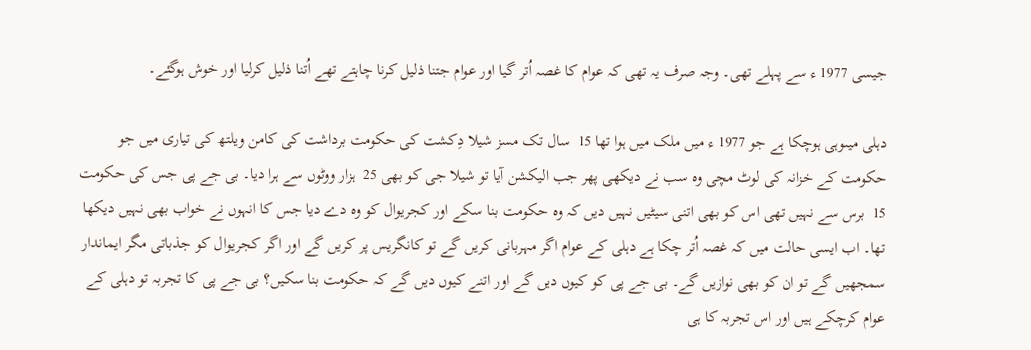جیسی 1977 ء سے پہلے تھی۔ وجہ صرف یہ تھی کہ عوام کا غصہ اُتر گیا اور عوام جتنا ذلیل کرنا چاہتے تھے اُتنا ذلیل کرلیا اور خوش ہوگئے۔

دہلی میںوہی ہوچکا ہے جو 1977 ء میں ملک میں ہوا تھا 15  سال تک مسز شیلا دِکشت کی حکومت برداشت کی کامن ویلتھ کی تیاری میں جو حکومت کے خزانہ کی لوٹ مچی وہ سب نے دیکھی پھر جب الیکشن آیا تو شیلا جی کو بھی 25  ہزار ووٹوں سے ہرا دیا۔ بی جے پی جس کی حکومت 15  برس سے نہیں تھی اس کو بھی اتنی سیٹیں نہیں دیں کہ وہ حکومت بنا سکے اور کجریوال کو وہ دے دیا جس کا انہوں نے خواب بھی نہیں دیکھا تھا۔ اب ایسی حالت میں کہ غصہ اُتر چکا ہے دہلی کے عوام اگر مہربانی کریں گے تو کانگریس پر کریں گے اور اگر کجریوال کو جذباتی مگر ایماندار سمجھیں گے تو ان کو بھی نوازیں گے۔ بی جے پی کو کیوں دیں گے اور اتنے کیوں دیں گے کہ حکومت بنا سکیں؟ بی جے پی کا تجربہ تو دہلی کے عوام کرچکے ہیں اور اس تجربہ کا ہی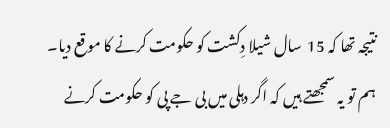نتیجہ تھا کہ 15  سال شیلا دِکشت کو حکومت کرنے کا موقع دیا۔ ہم تو یہ سمجھتے ہیں کہ اگر دہلی میں بی جے پی کو حکومت کرنے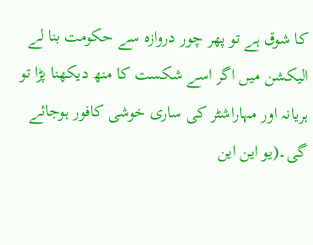کا شوق ہے تو پھر چور دروازہ سے حکومت بنا لے الیکشن میں اگر اسے شکست کا منھ دیکھنا پڑا تو ہریانہ اور مہاراشٹر کی ساری خوشی کافور ہوجائے گی۔(یو این این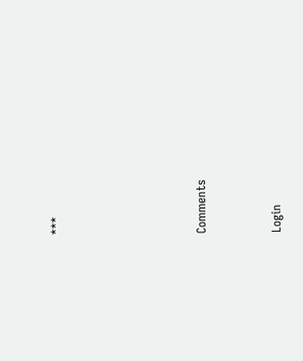***





Comments


Login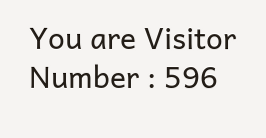You are Visitor Number : 596